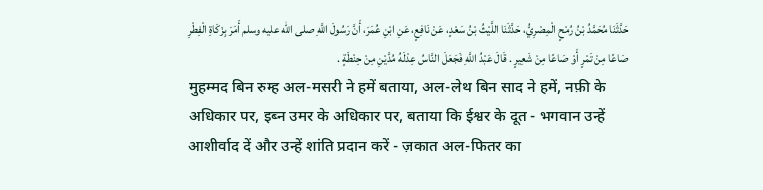حَدَّثَنَا مُحَمَّدُ بْنُ رُمْحٍ الْمِصْرِيُّ، حَدَّثَنَا اللَّيْثُ بْنُ سَعْدٍ، عَنْ نَافِعٍ، عَنِ ابْنِ عُمَرَ، أَنَّ رَسُولَ اللَّهِ صلى الله عليه وسلم أَمَرَ بِزَكَاةِ الْفِطْرِ صَاعًا مِنْ تَمْرٍ أَوْ صَاعًا مِنْ شَعِيرٍ . قَالَ عَبْدُ اللَّهِ فَجَعَلَ النَّاسُ عِدْلَهُ مُدَّيْنِ مِنْ حِنْطَةٍ .
मुहम्मद बिन रुम्ह अल-मसरी ने हमें बताया, अल-लेथ बिन साद ने हमें, नफ़ी के अधिकार पर, इब्न उमर के अधिकार पर, बताया कि ईश्वर के दूत - भगवान उन्हें आशीर्वाद दें और उन्हें शांति प्रदान करें - ज़कात अल-फितर का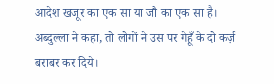आदेश खजूर का एक सा या जौ का एक सा है। अब्दुल्ला ने कहा, तो लोगों ने उस पर गेहूँ के दो कर्ज़ बराबर कर दिये।